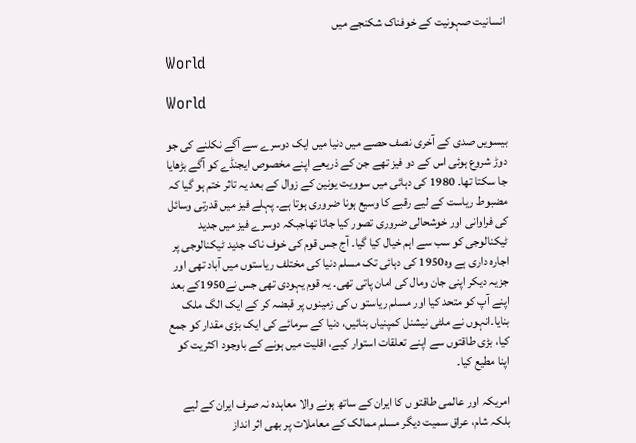انسانیت صہونیت کے خوفناک شکنجے میں

World

World

بیسویں صدی کے آخری نصف حصے میں دنیا میں ایک دوسرے سے آگے نکلنے کی جو دوڑ شروع ہوئی اس کے دو فیز تھے جن کے ذریعے اپنے مخصوص ایجنڈے کو آگے بڑھایا جا سکتا تھا۔ 1980 کی دہائی میں سوویت یونین کے زوال کے بعد یہ تاثر ختم ہو گیا کہ مضبوط ریاست کے لیے رقبے کا وسیع ہونا ضروری ہوتا ہے۔ پہلے فیز میں قدرتی وسائل کی فراوانی اور خوشحالی ضروری تصور کیا جاتا تھاجبکہ دوسرے فیز میں جدید ٹیکنالوجی کو سب سے اہم خیال کیا گیا۔ آج جس قوم کی خوف ناک جدید ٹیکنالوجی پر اجارہ داری ہے وہ1950 کی دہائی تک مسلم دنیا کی مختلف ریاستوں میں آباد تھی اور جزیہ دیکر اپنی جان ومال کی امان پاتی تھی۔ یہ قوم یہودی تھی جس نے1950کے بعد اپنے آپ کو متحد کیا اور مسلم ریاستو ں کی زمینوں پر قبضہ کر کے ایک الگ ملک بنایا۔انہوں نے ملٹی نیشنل کمپنیاں بنائیں، دنیا کے سرمائے کی ایک بڑی مقدار کو جمع کیا، بڑی طاقتوں سے اپنے تعلقات استوار کیے، اقلیت میں ہونے کے باوجود اکثریت کو اپنا مطیع کیا۔

امریکہ اور عالمی طاقتو ں کا ایران کے ساتھ ہونے والا معاہدہ نہ صرف ایران کے لیے بلکہ شام، عراق سمیت دیگر مسلم ممالک کے معاملات پر بھی اثر انداز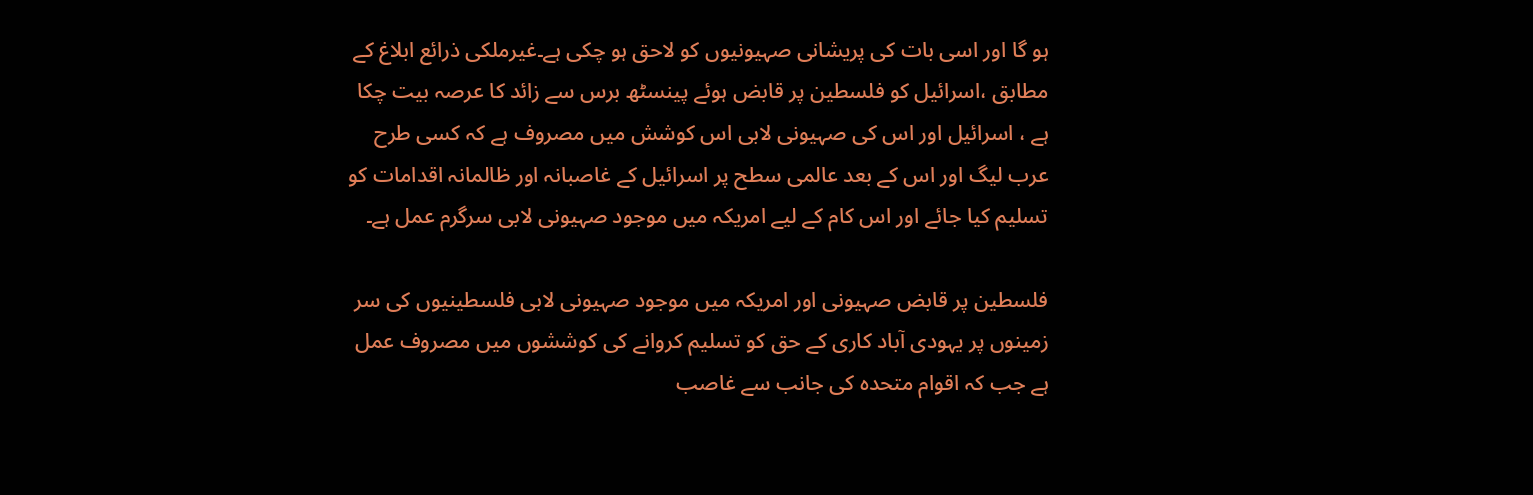ہو گا اور اسی بات کی پریشانی صہیونیوں کو لاحق ہو چکی ہے۔غیرملکی ذرائع ابلاغ کے مطابق ،اسرائیل کو فلسطین پر قابض ہوئے پینسٹھ برس سے زائد کا عرصہ بیت چکا ہے ، اسرائیل اور اس کی صہیونی لابی اس کوشش میں مصروف ہے کہ کسی طرح عرب لیگ اور اس کے بعد عالمی سطح پر اسرائیل کے غاصبانہ اور ظالمانہ اقدامات کو تسلیم کیا جائے اور اس کام کے لیے امریکہ میں موجود صہیونی لابی سرگرم عمل ہے۔

فلسطین پر قابض صہیونی اور امریکہ میں موجود صہیونی لابی فلسطینیوں کی سر زمینوں پر یہودی آباد کاری کے حق کو تسلیم کروانے کی کوششوں میں مصروف عمل ہے جب کہ اقوام متحدہ کی جانب سے غاصب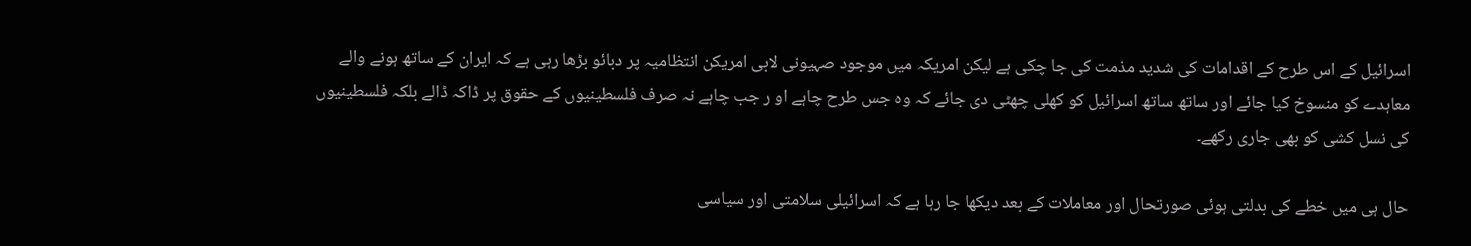اسرائیل کے اس طرح کے اقدامات کی شدید مذمت کی جا چکی ہے لیکن امریکہ میں موجود صہیونی لابی امریکن انتظامیہ پر دبائو بڑھا رہی ہے کہ ایران کے ساتھ ہونے والے معاہدے کو منسوخ کیا جائے اور ساتھ ساتھ اسرائیل کو کھلی چھٹی دی جائے کہ وہ جس طرح چاہے او ر جب چاہے نہ صرف فلسطینیوں کے حقوق پر ڈاکہ ڈالے بلکہ فلسطینیوں کی نسل کشی کو بھی جاری رکھے۔

حال ہی میں خطے کی بدلتی ہوئی صورتحال اور معاملات کے بعد دیکھا جا رہا ہے کہ اسرائیلی سلامتی اور سیاسی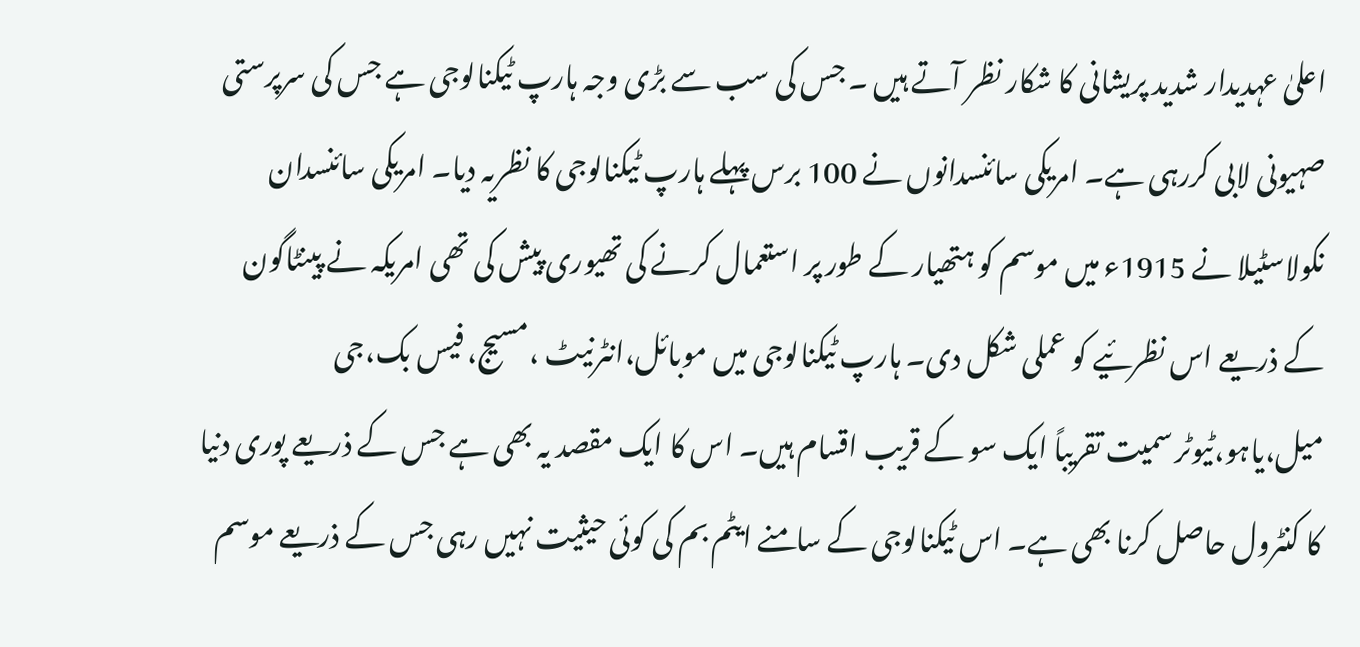اعلیٰ عہدیدار شدید پریشانی کا شکار نظر آتے ہیں ۔ جس کی سب سے بڑی وجہ ہارپ ٹیکنالوجی ہے جس کی سرپرستی صہیونی لابی کررہی ہے۔ امریکی سائنسدانوں نے 100 برس پہلے ہارپ ٹیکنالوجی کا نظریہ دیا۔ امریکی سائنسدان نکولاسٹیلا نے 1915ء میں موسم کو ہتھیار کے طور پر استعمال کرنے کی تھیوری پیش کی تھی امریکہ نے پینٹاگون کے ذریعے اس نظرئیے کو عملی شکل دی۔ ہارپ ٹیکنالوجی میں موبائل،انٹرنیٹ ،مسیج، فیس بک،جی میل،یاہو،ٹیوٹر سمیت تقریباً ایک سو کے قریب اقسام ہیں۔ اس کا ایک مقصد یہ بھی ہے جس کے ذریعے پوری دنیا کا کنٹرول حاصل کرنا بھی ہے۔ اس ٹیکنالوجی کے سامنے ایٹم بم کی کوئی حیثیت نہیں رہی جس کے ذریعے موسم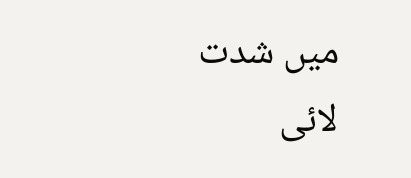میں شدت لائی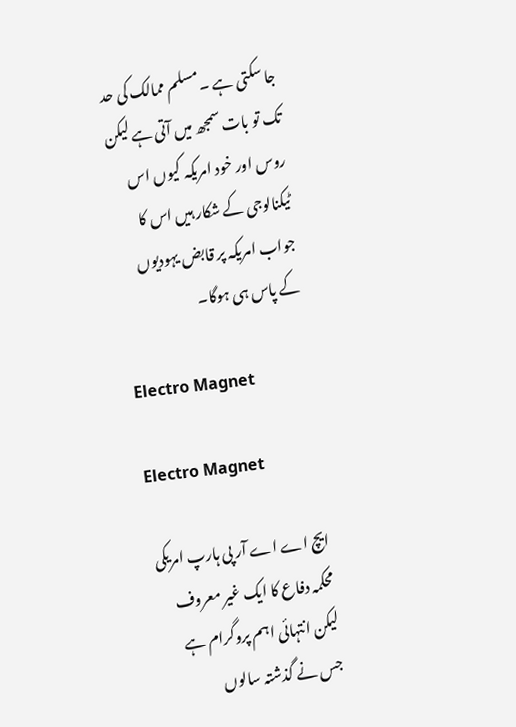جا سکتی ہے ۔مسلم ممالک کی حد تک تو بات سمجھ میں آتی ہے لیکن روس اور خود امریکہ کیوں اس ٹیکنالوجی کے شکار ہیں اس کا جواب امریکہ پر قابض یہودیوں کے پاس ہی ہوگا۔

Electro Magnet

Electro Magnet

ایچ اے اے آر پی ہارپ امریکی محکمہ دفاع کا ایک غیر معروف لیکن انتہائی اہم پروگرام ہے جس نے گذشتہ سالوں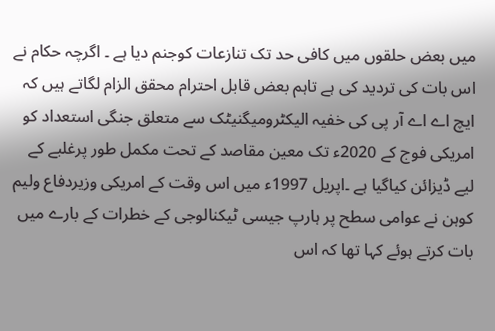میں بعض حلقوں میں کافی حد تک تنازعات کوجنم دیا ہے ۔ اگرچہ حکام نے اس بات کی تردید کی ہے تاہم بعض قابل احترام محقق الزام لگاتے ہیں کہ ایچ اے اے آر پی کی خفیہ الیکٹرومیگنیٹک سے متعلق جنگی استعداد کو امریکی فوج کے 2020ء تک معین مقاصد کے تحت مکمل طور پرغلبے کے لیے ڈیزائن کیاگیا ہے ۔اپریل 1997ء میں اس وقت کے امریکی وزیردفاع ولیم کوہن نے عوامی سطح پر ہارپ جیسی ٹیکنالوجی کے خطرات کے بارے میں بات کرتے ہوئے کہا تھا کہ اس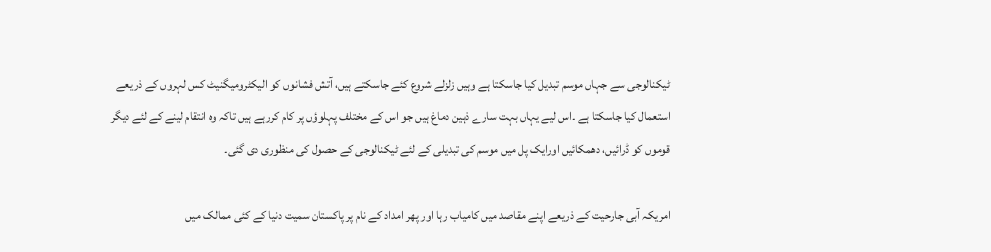ٹیکنالوجی سے جہاں موسم تبدیل کیا جاسکتا ہے وہیں زلزلے شروع کئے جاسکتے ہیں، آتش فشانوں کو الیکٹرومیگنیٹ کس لہروں کے ذریعے استعمال کیا جاسکتا ہے ۔اس لیے یہاں بہت سارے ذہین دماغ ہیں جو اس کے مختلف پہلوؤں پر کام کررہے ہیں تاکہ وہ انتقام لینے کے لئے دیگر قوموں کو ڈرائیں، دھمکائیں اورایک پل میں موسم کی تبدیلی کے لئے ٹیکنالوجی کے حصول کی منظوری دی گئی۔

امریکہ آبی جارحیت کے ذریعے اپنے مقاصد میں کامیاب رہا اور پھر امداد کے نام پر پاکستان سمیت دنیا کے کئی ممالک میں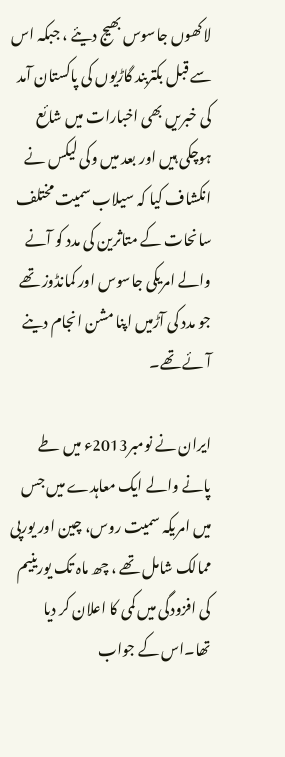لاکھوں جاسوس بھیج دیئے ، جبکہ اس سے قبل بکتربند گاڑیوں کی پاکستان آمد کی خبریں بھی اخبارات میں شائع ہوچکی ہیں اور بعد میں وکی لیکس نے انکشاف کیا کہ سیلاب سمیت مختلف سانحات کے متاثرین کی مدد کو آنے والے امریکی جاسوس اور کمانڈوز تھے جو مدد کی آڑمیں اپنا مشن انجام دینے آئے تھے۔

ایران نے نومبر2013ء میں طے پانے والے ایک معاہدے میں جس میں امریکہ سمیت روس، چین اور یورپی ممالک شامل تھے ، چھ ماہ تک یورینیم کی افزودگی میں کمی کا اعلان کر دیا تھا۔اس کے جواب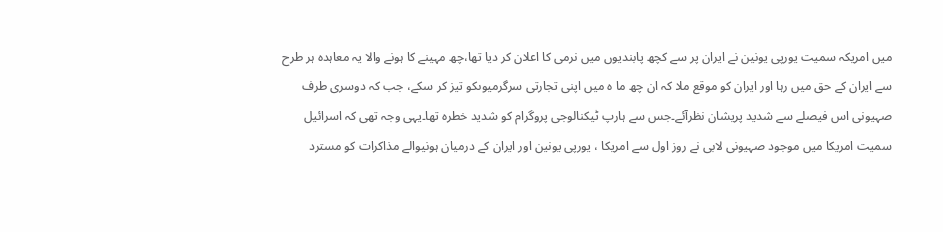میں امریکہ سمیت یورپی یونین نے ایران پر سے کچھ پابندیوں میں نرمی کا اعلان کر دیا تھا،چھ مہینے کا ہونے والا یہ معاہدہ ہر طرح سے ایران کے حق میں رہا اور ایران کو موقع ملا کہ ان چھ ما ہ میں اپنی تجارتی سرگرمیوںکو تیز کر سکے، جب کہ دوسری طرف صہیونی اس فیصلے سے شدید پریشان نظرآئے۔جس سے ہارپ ٹیکنالوجی پروگرام کو شدید خطرہ تھا۔یہی وجہ تھی کہ اسرائیل سمیت امریکا میں موجود صہیونی لابی نے روز اول سے امریکا ، یورپی یونین اور ایران کے درمیان ہونیوالے مذاکرات کو مسترد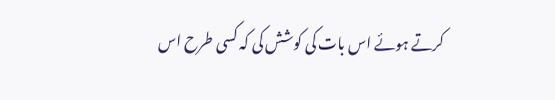کرتے ہوئے اس بات کی کوشش کی کہ کسی طرح اس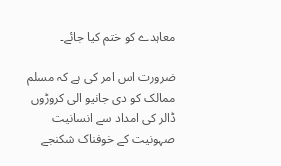معاہدے کو ختم کیا جائے۔

ضرورت اس امر کی ہے کہ مسلم ممالک کو دی جانیو الی کروڑوں ڈالر کی امداد سے انسانیت صہونیت کے خوفناک شکنجے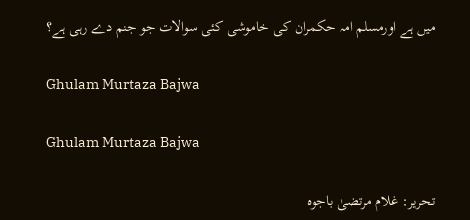میں ہے اورمسلم امہ حکمران کی خاموشی کئی سوالات جو جنم دے رہی ہے؟

Ghulam Murtaza Bajwa

Ghulam Murtaza Bajwa

تحریر: غلام مرتضیٰ باجوہ